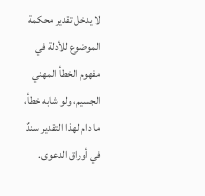لا يدخل تقدير محكمة الموضوع للأدلة في مفهوم الخطأ المهني الجسيم، ولو شابه خطأ، ما دام لهذا التقدير سندٌ في أوراق الدعوى.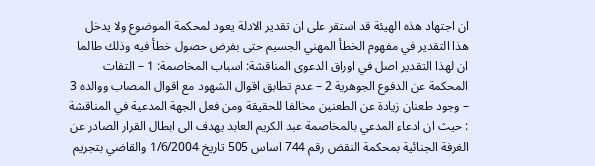ان اجتهاد هذه الهيئة قد استقر على ان تقدير الادلة يعود لمحكمة الموضوع ولا يدخل هذا التقدير في مفهوم الخطأ المهني الجسيم حتى بفرض حصول خطأ فيه وذلك طالما ان لهذا التقدير اصل في اوراق الدعوى المناقشة: اسباب المخاصمة: 1 – التفات المحكمة عن الدفوع الجوهرية 2 – عدم تطابق اقوال الشهود مع اقوال المصاب ووالده 3 – وجود طعنان زيادة عن الطعنين مخالفا للحقيقة ومن فعل الجهة المدعية في المناقشة : حيث ان ادعاء المدعي بالمخاصمة عبد الكريم العابد يهدف الى ابطال القرار الصادر عن الغرفة الجنائية بمحكمة النقض رقم 744 اساس 505 تاريخ 1/6/2004 والقاضي بتجريم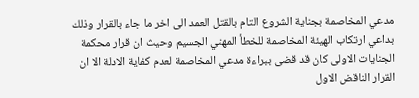مدعي المخاصمة بجناية الشروع التام بالقتل العمد الى اخر ما جاء بالقرار وذلك بداعي ارتكاب الهيئة المخاصمة للخطأ المهني الجسيم وحيث ان قرار محكمة الجنايات الاولى كان قد قضى ببراءة مدعي المخاصمة لعدم كفاية الادلة الا ان القرار الناقض الاول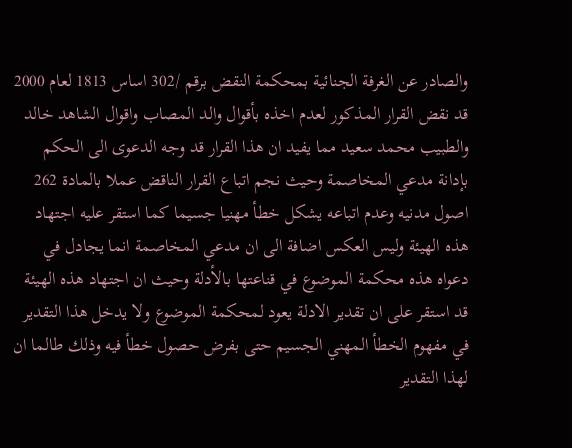والصادر عن الغرفة الجنائية بمحكمة النقض برقم /302 اساس 1813 لعام 2000 قد نقض القرار المذكور لعدم اخذه بأقوال والد المصاب واقوال الشاهد خالد والطبيب محمد سعيد مما يفيد ان هذا القرار قد وجه الدعوى الى الحكم بإدانة مدعي المخاصمة وحيث نجم اتباع القرار الناقض عملا بالمادة 262 اصول مدنيه وعدم اتباعه يشكل خطأ مهنيا جسيما كما استقر عليه اجتهاد هذه الهيئة وليس العكس اضافة الى ان مدعي المخاصمة انما يجادل في دعواه هذه محكمة الموضوع في قناعتها بالأدلة وحيث ان اجتهاد هذه الهيئة قد استقر على ان تقدير الادلة يعود لمحكمة الموضوع ولا يدخل هذا التقدير في مفهوم الخطأ المهني الجسيم حتى بفرض حصول خطأ فيه وذلك طالما ان لهذا التقدير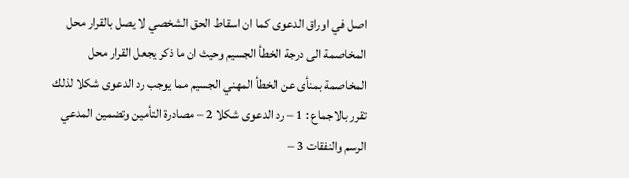اصل في اوراق الدعوى كما ان اسقاط الحق الشخصي لا يصل بالقرار محل المخاصمة الى درجة الخطأ الجسيم وحيث ان ما ذكر يجعل القرار محل المخاصمة بمنأى عن الخطأ المهني الجسيم مما يوجب رد الدعوى شكلا لذلك تقرر بالاجماع : 1 – رد الدعوى شكلا 2 – مصادرة التأمين وتضمين المدعي الرسم والنفقات 3 –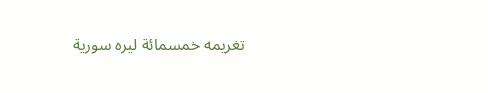تغريمه خمسمائة ليره سورية